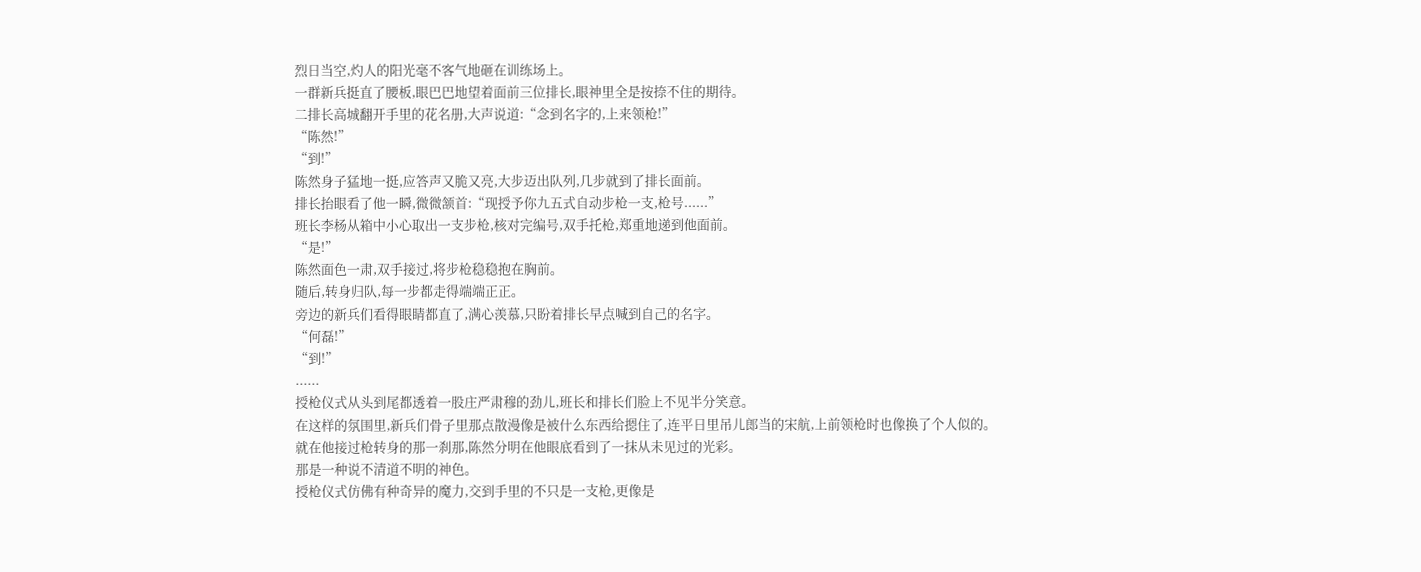烈日当空,灼人的阳光毫不客气地砸在训练场上。
一群新兵挺直了腰板,眼巴巴地望着面前三位排长,眼神里全是按捺不住的期待。
二排长高城翻开手里的花名册,大声说道:“念到名字的,上来领枪!”
“陈然!”
“到!”
陈然身子猛地一挺,应答声又脆又亮,大步迈出队列,几步就到了排长面前。
排长抬眼看了他一瞬,微微颔首:“现授予你九五式自动步枪一支,枪号......”
班长李杨从箱中小心取出一支步枪,核对完编号,双手托枪,郑重地递到他面前。
“是!”
陈然面色一肃,双手接过,将步枪稳稳抱在胸前。
随后,转身归队,每一步都走得端端正正。
旁边的新兵们看得眼睛都直了,满心羡慕,只盼着排长早点喊到自己的名字。
“何磊!”
“到!”
......
授枪仪式从头到尾都透着一股庄严肃穆的劲儿,班长和排长们脸上不见半分笑意。
在这样的氛围里,新兵们骨子里那点散漫像是被什么东西给摁住了,连平日里吊儿郎当的宋航,上前领枪时也像换了个人似的。
就在他接过枪转身的那一刹那,陈然分明在他眼底看到了一抹从未见过的光彩。
那是一种说不清道不明的神色。
授枪仪式仿佛有种奇异的魔力,交到手里的不只是一支枪,更像是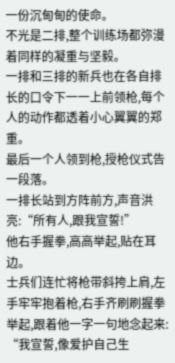一份沉甸甸的使命。
不光是二排,整个训练场都弥漫着同样的凝重与坚毅。
一排和三排的新兵也在各自排长的口令下一一上前领枪,每个人的动作都透着小心翼翼的郑重。
最后一个人领到枪,授枪仪式告一段落。
一排长站到方阵前方,声音洪亮:“所有人,跟我宣誓!”
他右手握拳,高高举起,贴在耳边。
士兵们连忙将枪带斜挎上肩,左手牢牢抱着枪,右手齐刷刷握拳举起,跟着他一字一句地念起来:
“我宣誓,像爱护自己生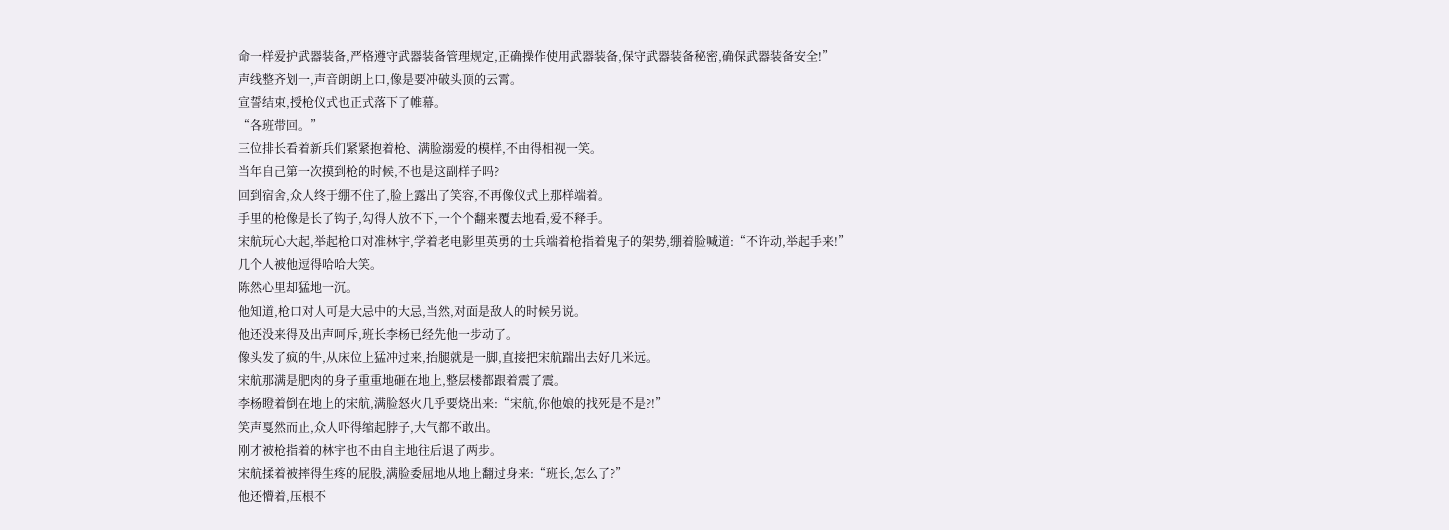命一样爱护武器装备,严格遵守武器装备管理规定,正确操作使用武器装备,保守武器装备秘密,确保武器装备安全!”
声线整齐划一,声音朗朗上口,像是要冲破头顶的云霄。
宣誓结束,授枪仪式也正式落下了帷幕。
“各班带回。”
三位排长看着新兵们紧紧抱着枪、满脸溺爱的模样,不由得相视一笑。
当年自己第一次摸到枪的时候,不也是这副样子吗?
回到宿舍,众人终于绷不住了,脸上露出了笑容,不再像仪式上那样端着。
手里的枪像是长了钩子,勾得人放不下,一个个翻来覆去地看,爱不释手。
宋航玩心大起,举起枪口对准林宇,学着老电影里英勇的士兵端着枪指着鬼子的架势,绷着脸喊道:“不许动,举起手来!”
几个人被他逗得哈哈大笑。
陈然心里却猛地一沉。
他知道,枪口对人可是大忌中的大忌,当然,对面是敌人的时候另说。
他还没来得及出声呵斥,班长李杨已经先他一步动了。
像头发了疯的牛,从床位上猛冲过来,抬腿就是一脚,直接把宋航踹出去好几米远。
宋航那满是肥肉的身子重重地砸在地上,整层楼都跟着震了震。
李杨瞪着倒在地上的宋航,满脸怒火几乎要烧出来:“宋航,你他娘的找死是不是?!”
笑声戛然而止,众人吓得缩起脖子,大气都不敢出。
刚才被枪指着的林宇也不由自主地往后退了两步。
宋航揉着被摔得生疼的屁股,满脸委屈地从地上翻过身来:“班长,怎么了?”
他还懵着,压根不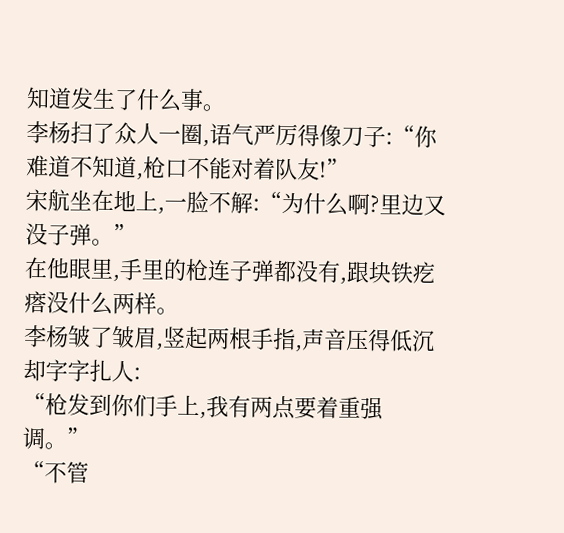知道发生了什么事。
李杨扫了众人一圈,语气严厉得像刀子:“你难道不知道,枪口不能对着队友!”
宋航坐在地上,一脸不解:“为什么啊?里边又没子弹。”
在他眼里,手里的枪连子弹都没有,跟块铁疙瘩没什么两样。
李杨皱了皱眉,竖起两根手指,声音压得低沉却字字扎人:
“枪发到你们手上,我有两点要着重强调。”
“不管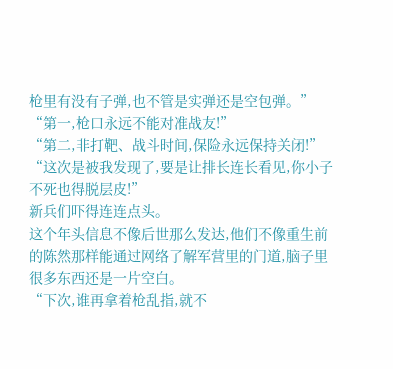枪里有没有子弹,也不管是实弹还是空包弹。”
“第一,枪口永远不能对准战友!”
“第二,非打靶、战斗时间,保险永远保持关闭!”
“这次是被我发现了,要是让排长连长看见,你小子不死也得脱层皮!”
新兵们吓得连连点头。
这个年头信息不像后世那么发达,他们不像重生前的陈然那样能通过网络了解军营里的门道,脑子里很多东西还是一片空白。
“下次,谁再拿着枪乱指,就不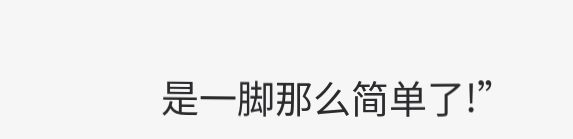是一脚那么简单了!”